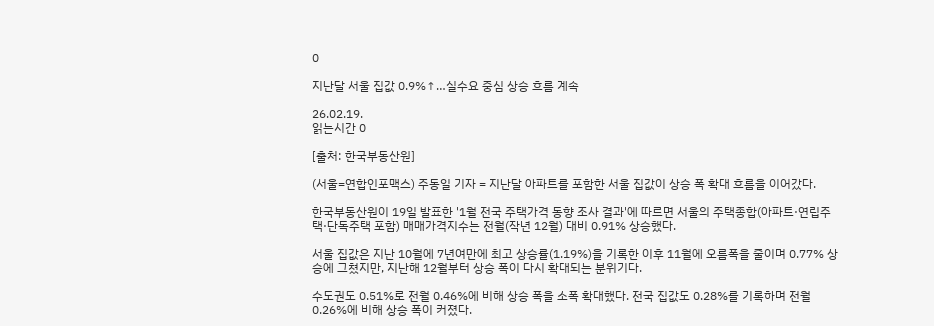0

지난달 서울 집값 0.9%↑…실수요 중심 상승 흐름 계속

26.02.19.
읽는시간 0

[출처: 한국부동산원]

(서울=연합인포맥스) 주동일 기자 = 지난달 아파트를 포함한 서울 집값이 상승 폭 확대 흐름을 이어갔다.

한국부동산원이 19일 발표한 '1월 전국 주택가격 동향 조사 결과'에 따르면 서울의 주택종합(아파트·연립주택·단독주택 포함) 매매가격지수는 전월(작년 12월) 대비 0.91% 상승했다.

서울 집값은 지난 10월에 7년여만에 최고 상승률(1.19%)을 기록한 이후 11월에 오름폭을 줄이며 0.77% 상승에 그쳤지만, 지난해 12월부터 상승 폭이 다시 확대되는 분위기다.

수도권도 0.51%로 전월 0.46%에 비해 상승 폭을 소폭 확대했다. 전국 집값도 0.28%를 기록하며 전월 0.26%에 비해 상승 폭이 커졌다.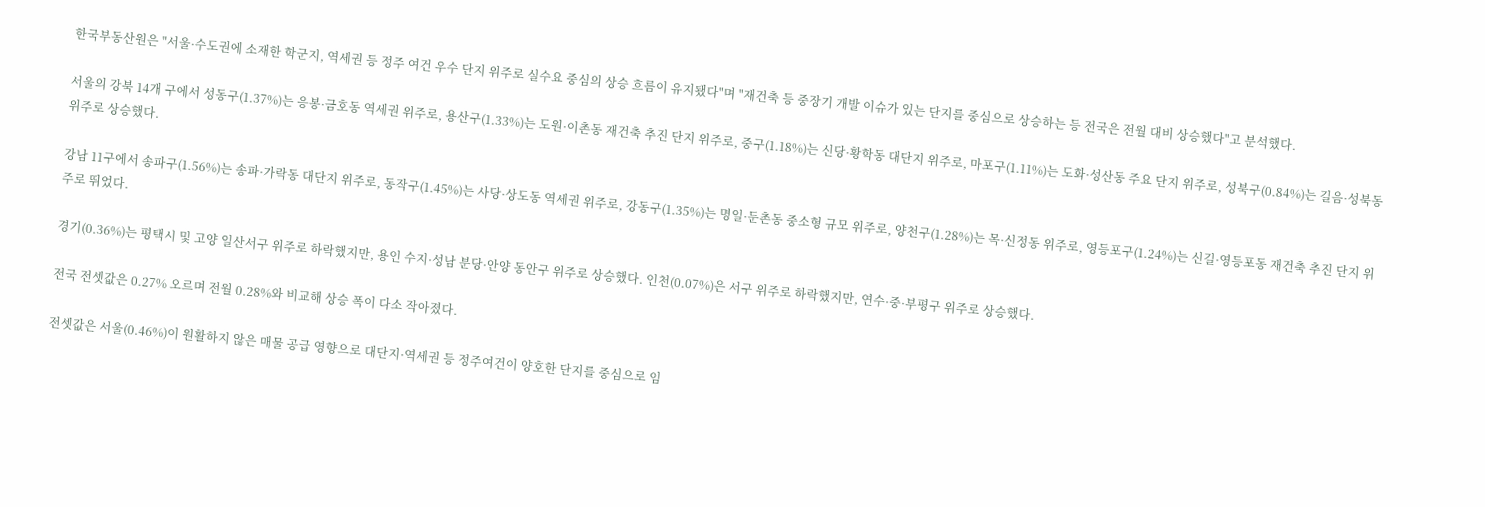한국부동산원은 "서울·수도권에 소재한 학군지, 역세권 등 정주 여건 우수 단지 위주로 실수요 중심의 상승 흐름이 유지됐다"며 "재건축 등 중장기 개발 이슈가 있는 단지를 중심으로 상승하는 등 전국은 전월 대비 상승했다"고 분석했다.

서울의 강북 14개 구에서 성동구(1.37%)는 응봉·금호동 역세권 위주로, 용산구(1.33%)는 도원·이촌동 재건축 추진 단지 위주로, 중구(1.18%)는 신당·황학동 대단지 위주로, 마포구(1.11%)는 도화·성산동 주요 단지 위주로, 성북구(0.84%)는 길음·성북동 위주로 상승했다.

강남 11구에서 송파구(1.56%)는 송파·가락동 대단지 위주로, 동작구(1.45%)는 사당·상도동 역세권 위주로, 강동구(1.35%)는 명일·둔촌동 중소형 규모 위주로, 양천구(1.28%)는 목·신정동 위주로, 영등포구(1.24%)는 신길·영등포동 재건축 추진 단지 위주로 뛰었다.

경기(0.36%)는 평택시 및 고양 일산서구 위주로 하락했지만, 용인 수지·성남 분당·안양 동안구 위주로 상승했다. 인천(0.07%)은 서구 위주로 하락했지만, 연수·중·부평구 위주로 상승했다.

전국 전셋값은 0.27% 오르며 전월 0.28%와 비교해 상승 폭이 다소 작아졌다.

전셋값은 서울(0.46%)이 원활하지 않은 매물 공급 영향으로 대단지·역세권 등 정주여건이 양호한 단지를 중심으로 임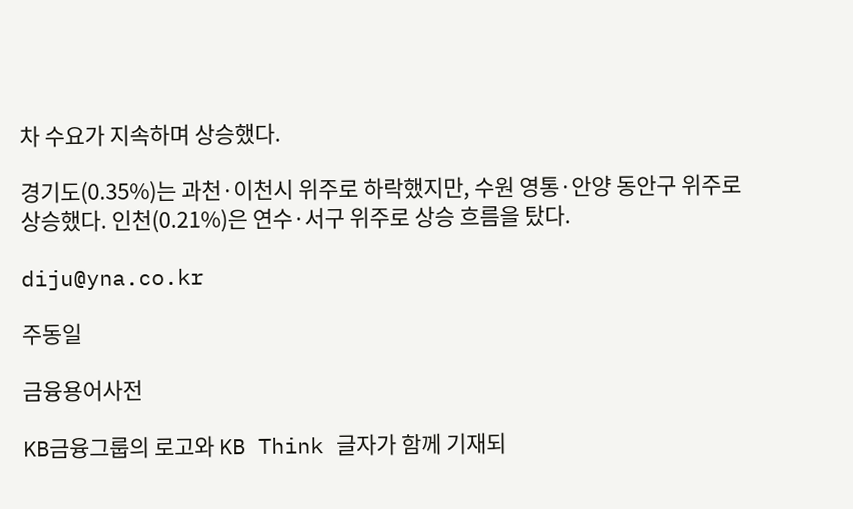차 수요가 지속하며 상승했다.

경기도(0.35%)는 과천·이천시 위주로 하락했지만, 수원 영통·안양 동안구 위주로 상승했다. 인천(0.21%)은 연수·서구 위주로 상승 흐름을 탔다.

diju@yna.co.kr

주동일

금융용어사전

KB금융그룹의 로고와 KB Think 글자가 함께 기재되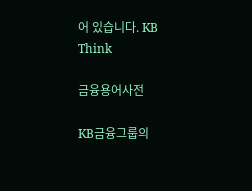어 있습니다. KB Think

금융용어사전

KB금융그룹의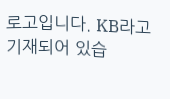로고입니다. KB라고 기재되어 있습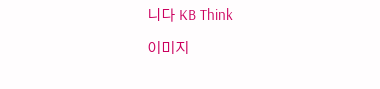니다 KB Think

이미지